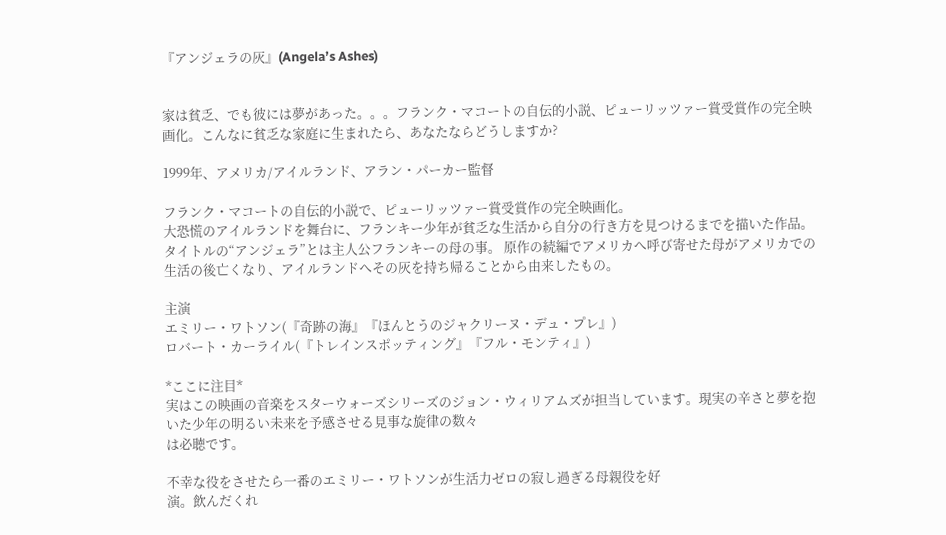『アンジェラの灰』(Angela’s Ashes)


家は貧乏、でも彼には夢があった。。。フランク・マコートの自伝的小説、ピューリッツァー賞受賞作の完全映画化。こんなに貧乏な家庭に生まれたら、あなたならどうしますか?

1999年、アメリカ/アイルランド、アラン・パーカー監督

フランク・マコートの自伝的小説で、ピューリッツァー賞受賞作の完全映画化。
大恐慌のアイルランドを舞台に、フランキー少年が貧乏な生活から自分の行き方を見つけるまでを描いた作品。タイトルの“アンジェラ”とは主人公フランキーの母の事。 原作の続編でアメリカへ呼び寄せた母がアメリカでの生活の後亡くなり、アイルランドへその灰を持ち帰ることから由来したもの。

主演
エミリー・ワトソン(『奇跡の海』『ほんとうのジャクリーヌ・デュ・プレ』)
ロバート・カーライル(『トレインスポッティング』『フル・モンティ』)

*ここに注目*
実はこの映画の音楽をスターウォーズシリーズのジョン・ウィリアムズが担当しています。現実の辛さと夢を抱いた少年の明るい未来を予感させる見事な旋律の数々
は必聴です。

不幸な役をさせたら一番のエミリー・ワトソンが生活力ゼロの寂し過ぎる母親役を好
演。飲んだくれ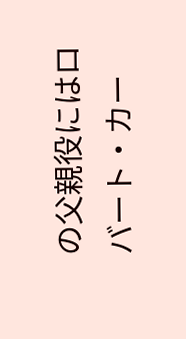の父親役にはロバート・カー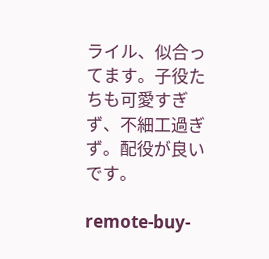ライル、似合ってます。子役たちも可愛すぎず、不細工過ぎず。配役が良いです。

remote-buy-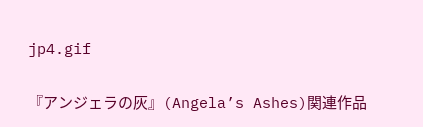jp4.gif

『アンジェラの灰』(Angela’s Ashes)関連作品